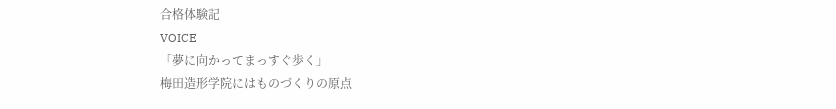合格体験記
VOICE
「夢に向かってまっすぐ歩く」
梅田造形学院にはものづくりの原点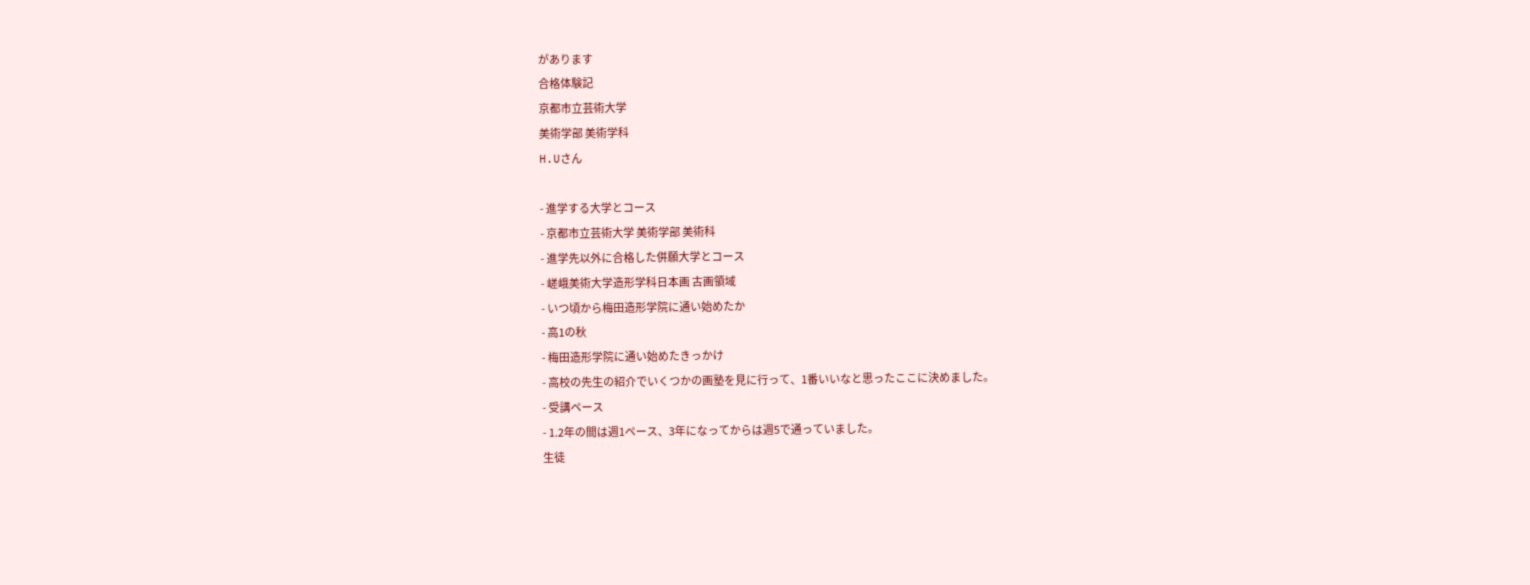があります
合格体験記
京都市立芸術大学
美術学部 美術学科
H.Uさん

- 進学する大学とコース
- 京都市立芸術大学 美術学部 美術科
- 進学先以外に合格した併願大学とコース
- 嵯峨美術大学造形学科日本画 古画領域
- いつ頃から梅田造形学院に通い始めたか
- 高1の秋
- 梅田造形学院に通い始めたきっかけ
- 高校の先生の紹介でいくつかの画塾を見に行って、1番いいなと思ったここに決めました。
- 受講ペース
- 1.2年の間は週1ペース、3年になってからは週5で通っていました。
生徒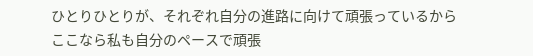ひとりひとりが、それぞれ自分の進路に向けて頑張っているから
ここなら私も自分のペースで頑張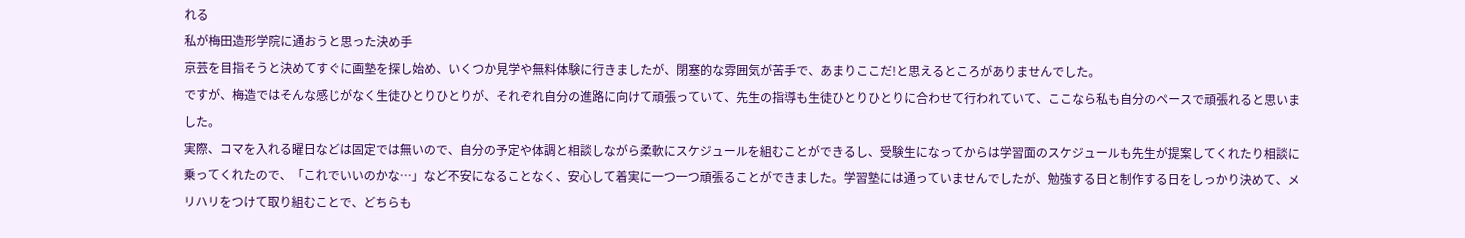れる
私が梅田造形学院に通おうと思った決め手
京芸を目指そうと決めてすぐに画塾を探し始め、いくつか見学や無料体験に行きましたが、閉塞的な雰囲気が苦手で、あまりここだ!と思えるところがありませんでした。
ですが、梅造ではそんな感じがなく生徒ひとりひとりが、それぞれ自分の進路に向けて頑張っていて、先生の指導も生徒ひとりひとりに合わせて行われていて、ここなら私も自分のペースで頑張れると思いました。
実際、コマを入れる曜日などは固定では無いので、自分の予定や体調と相談しながら柔軟にスケジュールを組むことができるし、受験生になってからは学習面のスケジュールも先生が提案してくれたり相談に乗ってくれたので、「これでいいのかな…」など不安になることなく、安心して着実に一つ一つ頑張ることができました。学習塾には通っていませんでしたが、勉強する日と制作する日をしっかり決めて、メリハリをつけて取り組むことで、どちらも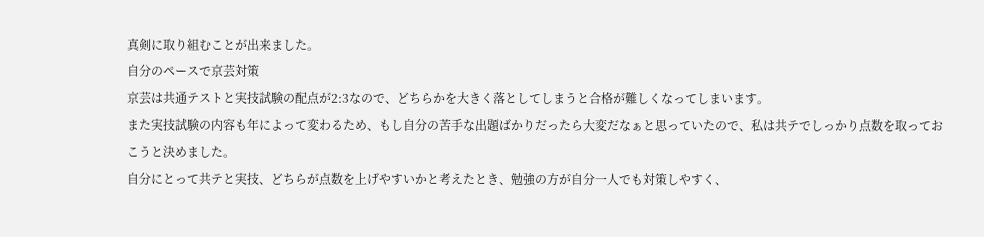真剣に取り組むことが出来ました。
自分のペースで京芸対策
京芸は共通テストと実技試験の配点が2:3なので、どちらかを大きく落としてしまうと合格が難しくなってしまいます。
また実技試験の内容も年によって変わるため、もし自分の苦手な出題ばかりだったら大変だなぁと思っていたので、私は共テでしっかり点数を取っておこうと決めました。
自分にとって共テと実技、どちらが点数を上げやすいかと考えたとき、勉強の方が自分一人でも対策しやすく、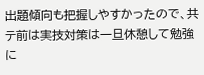出題傾向も把握しやすかったので、共テ前は実技対策は一旦休憩して勉強に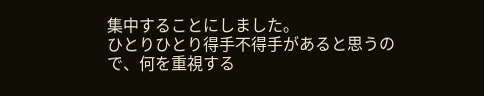集中することにしました。
ひとりひとり得手不得手があると思うので、何を重視する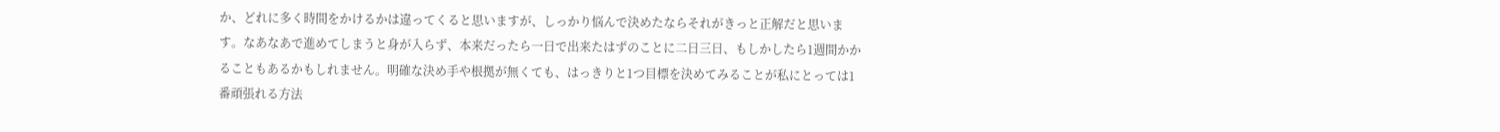か、どれに多く時間をかけるかは違ってくると思いますが、しっかり悩んで決めたならそれがきっと正解だと思います。なあなあで進めてしまうと身が入らず、本来だったら一日で出来たはずのことに二日三日、もしかしたら1週間かかることもあるかもしれません。明確な決め手や根拠が無くても、はっきりと1つ目標を決めてみることが私にとっては1番頑張れる方法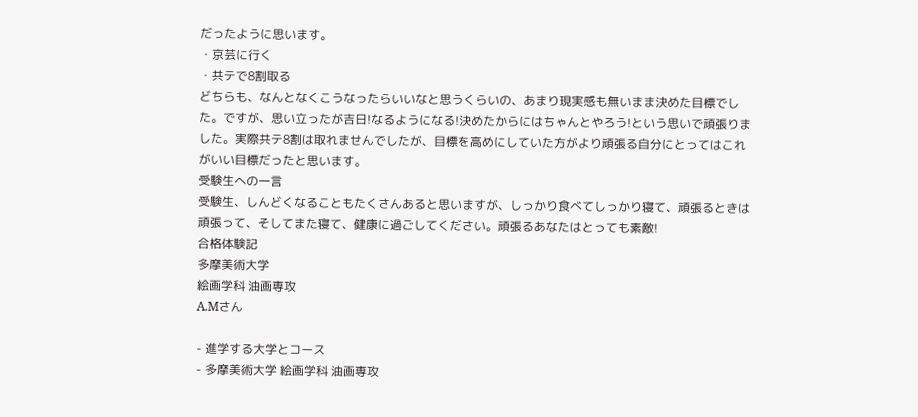だったように思います。
・京芸に行く
・共テで8割取る
どちらも、なんとなくこうなったらいいなと思うくらいの、あまり現実感も無いまま決めた目標でした。ですが、思い立ったが吉日!なるようになる!決めたからにはちゃんとやろう!という思いで頑張りました。実際共テ8割は取れませんでしたが、目標を高めにしていた方がより頑張る自分にとってはこれがいい目標だったと思います。
受験生への一言
受験生、しんどくなることもたくさんあると思いますが、しっかり食べてしっかり寝て、頑張るときは頑張って、そしてまた寝て、健康に過ごしてください。頑張るあなたはとっても素敵!
合格体験記
多摩美術大学
絵画学科 油画専攻
A.Mさん

- 進学する大学とコース
- 多摩美術大学 絵画学科 油画専攻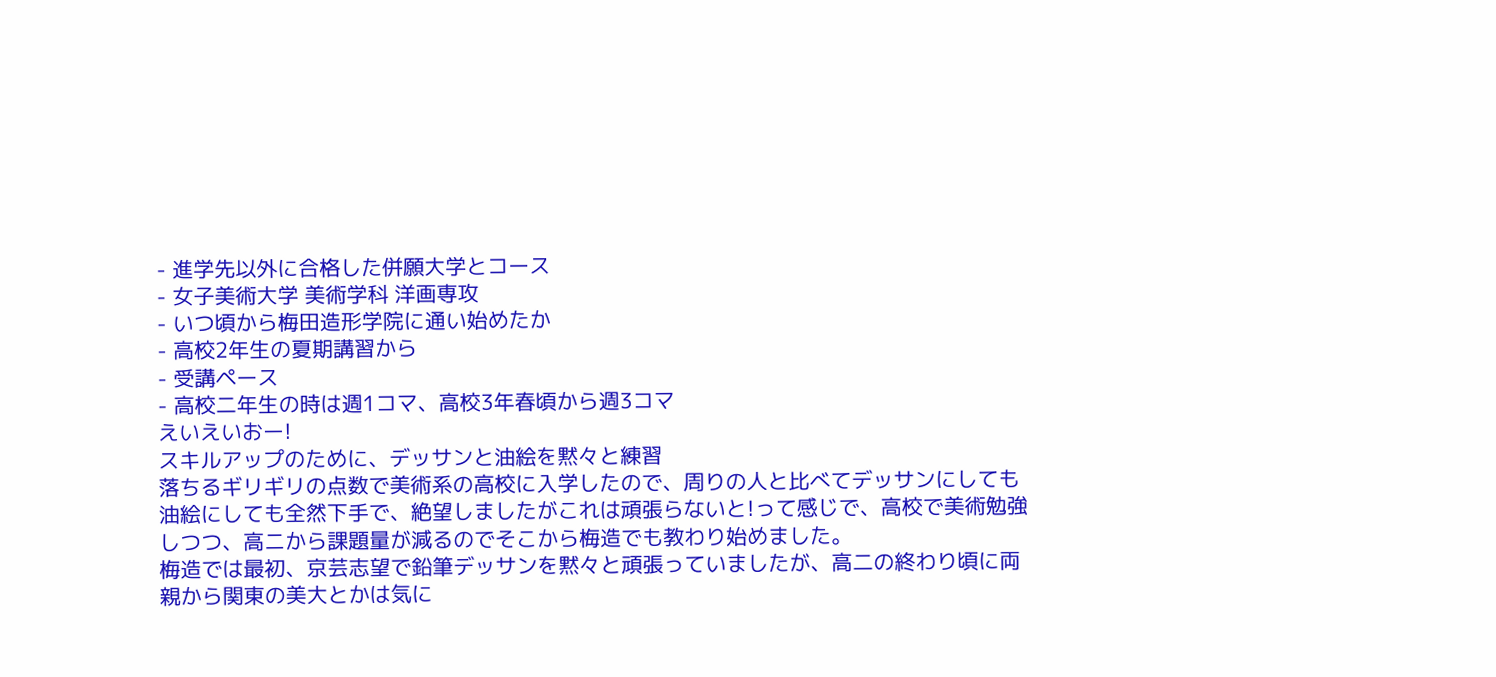- 進学先以外に合格した併願大学とコース
- 女子美術大学 美術学科 洋画専攻
- いつ頃から梅田造形学院に通い始めたか
- 高校2年生の夏期講習から
- 受講ペース
- 高校二年生の時は週1コマ、高校3年春頃から週3コマ
えいえいおー!
スキルアップのために、デッサンと油絵を黙々と練習
落ちるギリギリの点数で美術系の高校に入学したので、周りの人と比べてデッサンにしても油絵にしても全然下手で、絶望しましたがこれは頑張らないと!って感じで、高校で美術勉強しつつ、高ニから課題量が減るのでそこから梅造でも教わり始めました。
梅造では最初、京芸志望で鉛筆デッサンを黙々と頑張っていましたが、高二の終わり頃に両親から関東の美大とかは気に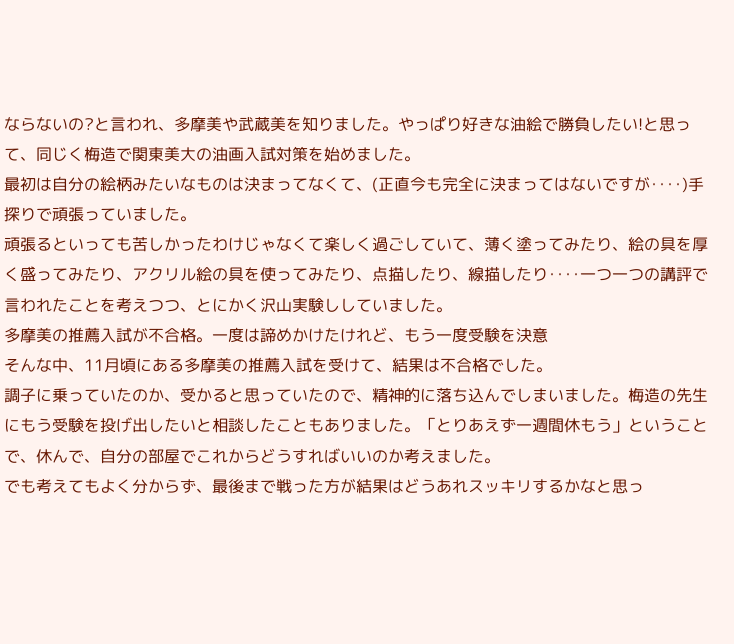ならないの?と言われ、多摩美や武蔵美を知りました。やっぱり好きな油絵で勝負したい!と思って、同じく梅造で関東美大の油画入試対策を始めました。
最初は自分の絵柄みたいなものは決まってなくて、(正直今も完全に決まってはないですが‥‥)手探りで頑張っていました。
頑張るといっても苦しかったわけじゃなくて楽しく過ごしていて、薄く塗ってみたり、絵の具を厚く盛ってみたり、アクリル絵の具を使ってみたり、点描したり、線描したり‥‥一つ一つの講評で言われたことを考えつつ、とにかく沢山実験ししていました。
多摩美の推薦入試が不合格。一度は諦めかけたけれど、もう一度受験を決意
そんな中、11月頃にある多摩美の推薦入試を受けて、結果は不合格でした。
調子に乗っていたのか、受かると思っていたので、精神的に落ち込んでしまいました。梅造の先生にもう受験を投げ出したいと相談したこともありました。「とりあえず一週間休もう」ということで、休んで、自分の部屋でこれからどうすればいいのか考えました。
でも考えてもよく分からず、最後まで戦った方が結果はどうあれスッキリするかなと思っ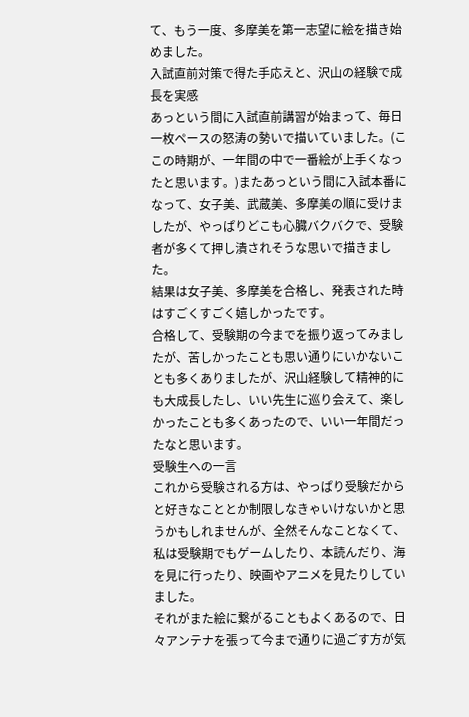て、もう一度、多摩美を第一志望に絵を描き始めました。
入試直前対策で得た手応えと、沢山の経験で成長を実感
あっという間に入試直前講習が始まって、毎日一枚ペースの怒涛の勢いで描いていました。(ここの時期が、一年間の中で一番絵が上手くなったと思います。)またあっという間に入試本番になって、女子美、武蔵美、多摩美の順に受けましたが、やっぱりどこも心臓バクバクで、受験者が多くて押し潰されそうな思いで描きました。
結果は女子美、多摩美を合格し、発表された時はすごくすごく嬉しかったです。
合格して、受験期の今までを振り返ってみましたが、苦しかったことも思い通りにいかないことも多くありましたが、沢山経験して精神的にも大成長したし、いい先生に巡り会えて、楽しかったことも多くあったので、いい一年間だったなと思います。
受験生への一言
これから受験される方は、やっぱり受験だからと好きなこととか制限しなきゃいけないかと思うかもしれませんが、全然そんなことなくて、私は受験期でもゲームしたり、本読んだり、海を見に行ったり、映画やアニメを見たりしていました。
それがまた絵に繋がることもよくあるので、日々アンテナを張って今まで通りに過ごす方が気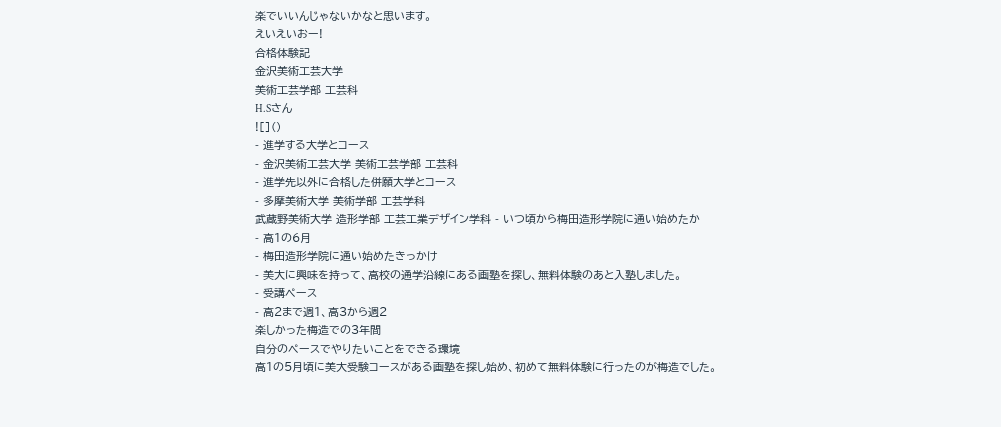楽でいいんじゃないかなと思います。
えいえいおー!
合格体験記
金沢美術工芸大学
美術工芸学部 工芸科
H.Sさん
![]()
- 進学する大学とコース
- 金沢美術工芸大学 美術工芸学部 工芸科
- 進学先以外に合格した併願大学とコース
- 多摩美術大学 美術学部 工芸学科
武蔵野美術大学 造形学部 工芸工業デザイン学科 - いつ頃から梅田造形学院に通い始めたか
- 高1の6月
- 梅田造形学院に通い始めたきっかけ
- 美大に興味を持って、高校の通学沿線にある画塾を探し、無料体験のあと入塾しました。
- 受講ペース
- 高2まで週1、高3から週2
楽しかった梅造での3年間
自分のペースでやりたいことをできる環境
高1の5月頃に美大受験コースがある画塾を探し始め、初めて無料体験に行ったのが梅造でした。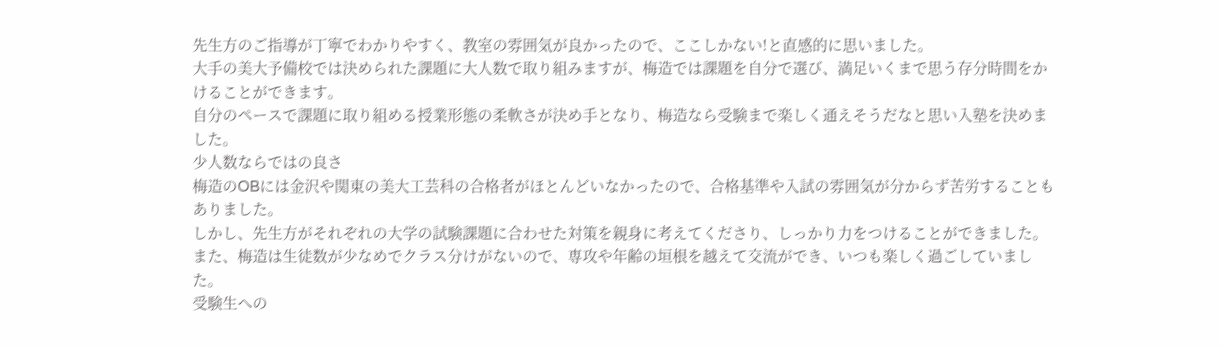先生方のご指導が丁寧でわかりやすく、教室の雰囲気が良かったので、ここしかない!と直感的に思いました。
大手の美大予備校では決められた課題に大人数で取り組みますが、梅造では課題を自分で選び、満足いくまで思う存分時間をかけることができます。
自分のペースで課題に取り組める授業形態の柔軟さが決め手となり、梅造なら受験まで楽しく通えそうだなと思い入塾を決めました。
少人数ならではの良さ
梅造のOBには金沢や関東の美大工芸科の合格者がほとんどいなかったので、合格基準や入試の雰囲気が分からず苦労することもありました。
しかし、先生方がそれぞれの大学の試験課題に合わせた対策を親身に考えてくださり、しっかり力をつけることができました。
また、梅造は生徒数が少なめでクラス分けがないので、専攻や年齢の垣根を越えて交流ができ、いつも楽しく過ごしていました。
受験生への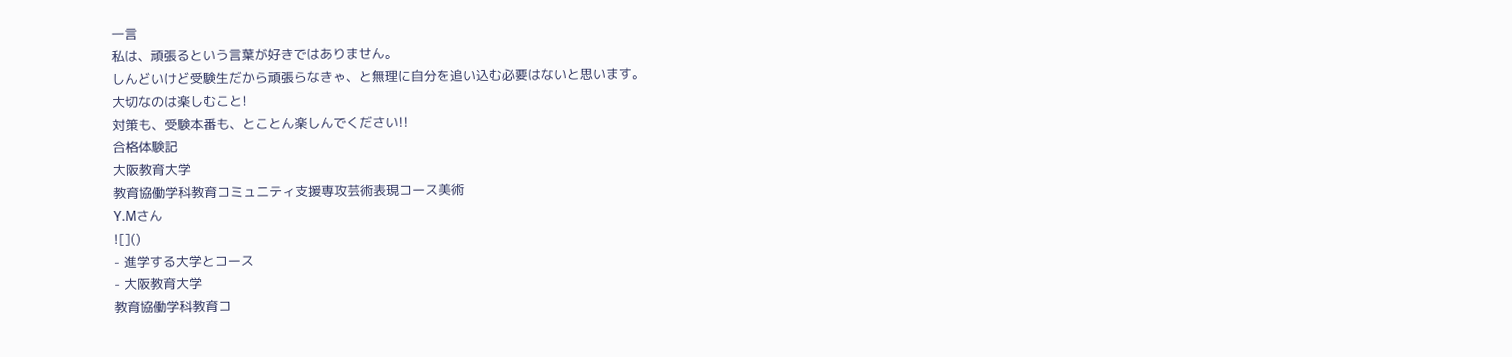一言
私は、頑張るという言葉が好きではありません。
しんどいけど受験生だから頑張らなきゃ、と無理に自分を追い込む必要はないと思います。
大切なのは楽しむこと!
対策も、受験本番も、とことん楽しんでください!!
合格体験記
大阪教育大学
教育協働学科教育コミュニティ支援専攻芸術表現コース美術
Y.Mさん
![]()
- 進学する大学とコース
- 大阪教育大学
教育協働学科教育コ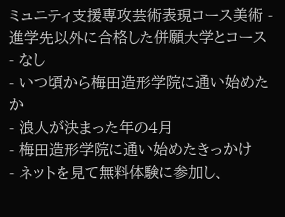ミュニティ支援専攻芸術表現コース美術 - 進学先以外に合格した併願大学とコース
- なし
- いつ頃から梅田造形学院に通い始めたか
- 浪人が決まった年の4月
- 梅田造形学院に通い始めたきっかけ
- ネットを見て無料体験に参加し、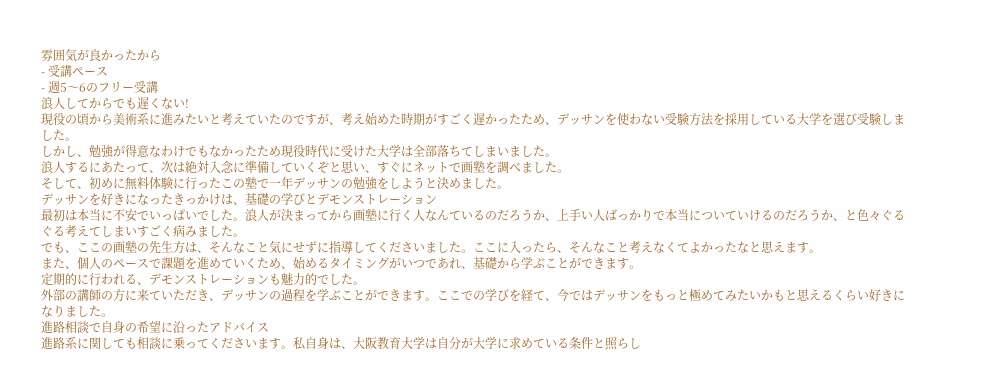雰囲気が良かったから
- 受講ペース
- 週5〜6のフリー受講
浪人してからでも遅くない!
現役の頃から美術系に進みたいと考えていたのですが、考え始めた時期がすごく遅かったため、デッサンを使わない受験方法を採用している大学を選び受験しました。
しかし、勉強が得意なわけでもなかったため現役時代に受けた大学は全部落ちてしまいました。
浪人するにあたって、次は絶対入念に準備していくぞと思い、すぐにネットで画塾を調べました。
そして、初めに無料体験に行ったこの塾で一年デッサンの勉強をしようと決めました。
デッサンを好きになったきっかけは、基礎の学びとデモンストレーション
最初は本当に不安でいっぱいでした。浪人が決まってから画塾に行く人なんているのだろうか、上手い人ばっかりで本当についていけるのだろうか、と色々ぐるぐる考えてしまいすごく病みました。
でも、ここの画塾の先生方は、そんなこと気にせずに指導してくださいました。ここに入ったら、そんなこと考えなくてよかったなと思えます。
また、個人のペースで課題を進めていくため、始めるタイミングがいつであれ、基礎から学ぶことができます。
定期的に行われる、デモンストレーションも魅力的でした。
外部の講師の方に来ていただき、デッサンの過程を学ぶことができます。ここでの学びを経て、今ではデッサンをもっと極めてみたいかもと思えるくらい好きになりました。
進路相談で自身の希望に沿ったアドバイス
進路系に関しても相談に乗ってくださいます。私自身は、大阪教育大学は自分が大学に求めている条件と照らし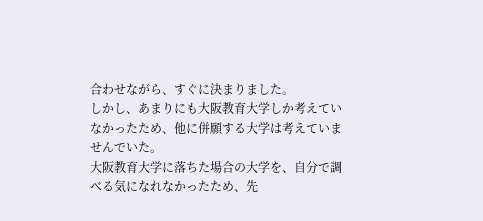合わせながら、すぐに決まりました。
しかし、あまりにも大阪教育大学しか考えていなかったため、他に併願する大学は考えていませんでいた。
大阪教育大学に落ちた場合の大学を、自分で調べる気になれなかったため、先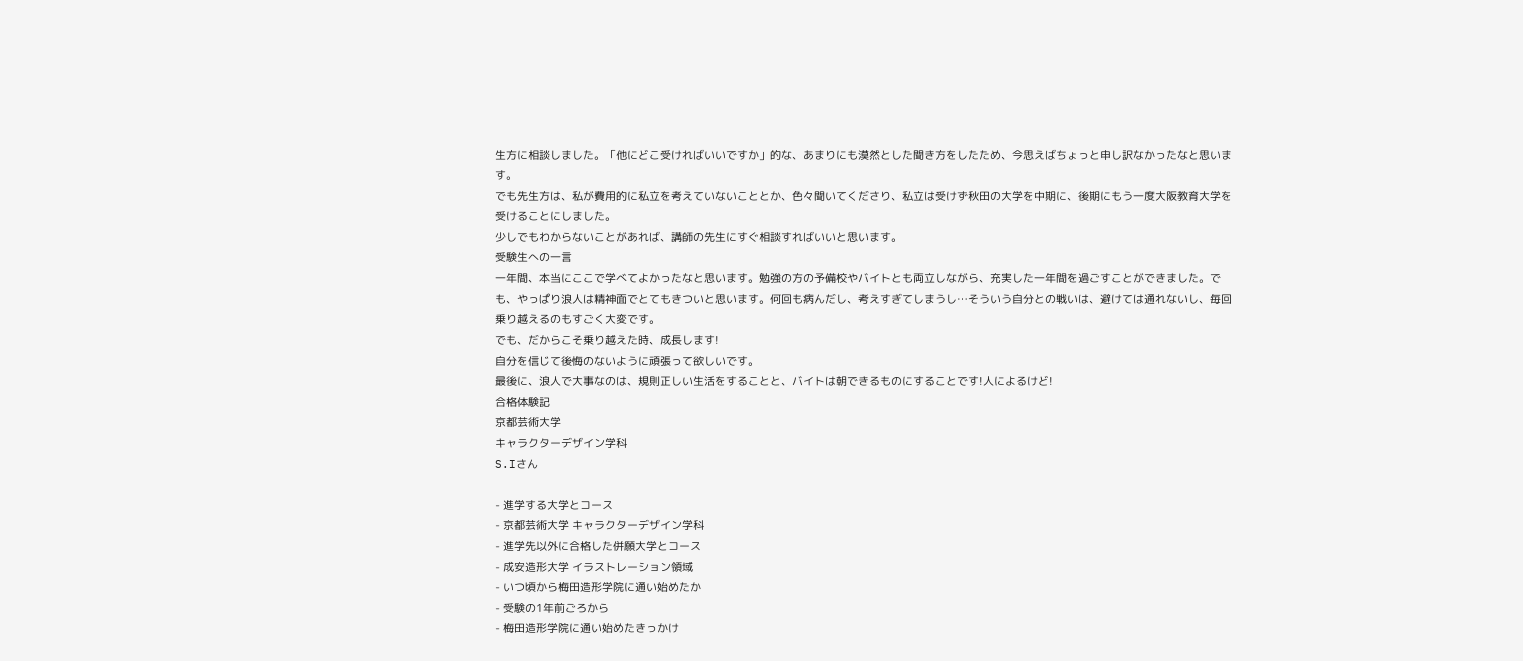生方に相談しました。「他にどこ受ければいいですか」的な、あまりにも漠然とした聞き方をしたため、今思えばちょっと申し訳なかったなと思います。
でも先生方は、私が費用的に私立を考えていないこととか、色々聞いてくださり、私立は受けず秋田の大学を中期に、後期にもう一度大阪教育大学を受けることにしました。
少しでもわからないことがあれば、講師の先生にすぐ相談すればいいと思います。
受験生への一言
一年間、本当にここで学べてよかったなと思います。勉強の方の予備校やバイトとも両立しながら、充実した一年間を過ごすことができました。でも、やっぱり浪人は精神面でとてもきついと思います。何回も病んだし、考えすぎてしまうし…そういう自分との戦いは、避けては通れないし、毎回乗り越えるのもすごく大変です。
でも、だからこそ乗り越えた時、成長します!
自分を信じて後悔のないように頑張って欲しいです。
最後に、浪人で大事なのは、規則正しい生活をすることと、バイトは朝できるものにすることです!人によるけど!
合格体験記
京都芸術大学
キャラクターデザイン学科
S.Iさん

- 進学する大学とコース
- 京都芸術大学 キャラクターデザイン学科
- 進学先以外に合格した併願大学とコース
- 成安造形大学 イラストレーション領域
- いつ頃から梅田造形学院に通い始めたか
- 受験の1年前ごろから
- 梅田造形学院に通い始めたきっかけ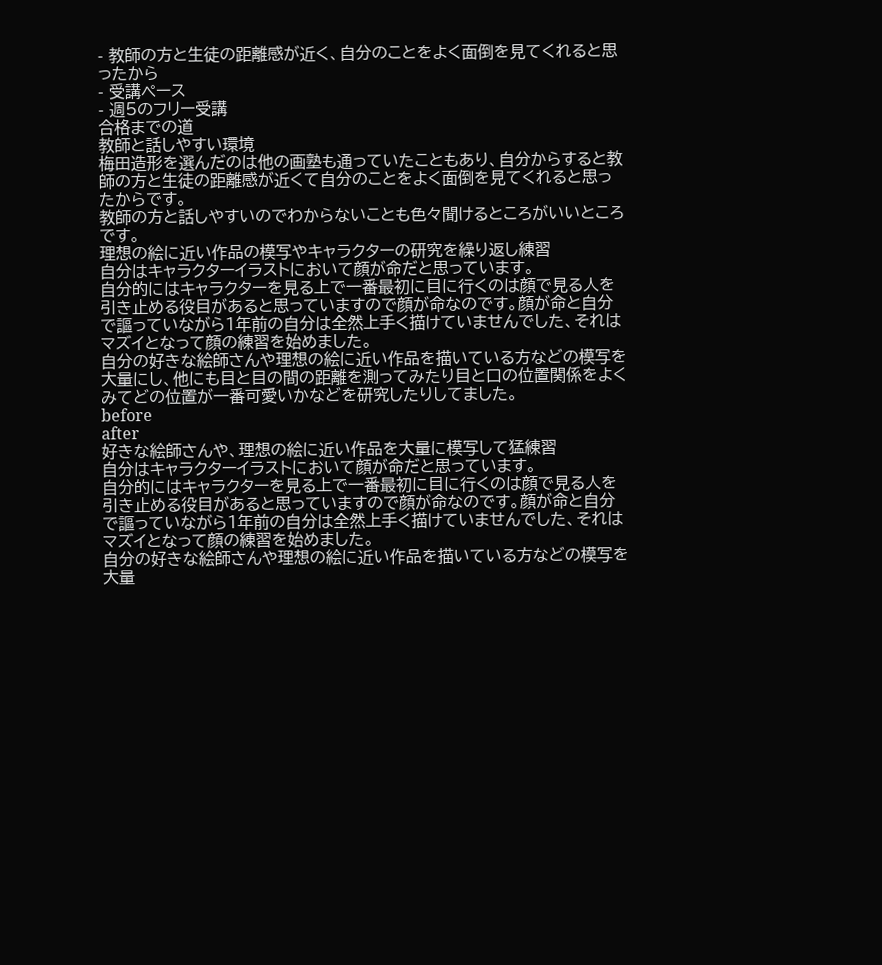- 教師の方と生徒の距離感が近く、自分のことをよく面倒を見てくれると思ったから
- 受講ペース
- 週5のフリー受講
合格までの道
教師と話しやすい環境
梅田造形を選んだのは他の画塾も通っていたこともあり、自分からすると教師の方と生徒の距離感が近くて自分のことをよく面倒を見てくれると思ったからです。
教師の方と話しやすいのでわからないことも色々聞けるところがいいところです。
理想の絵に近い作品の模写やキャラクターの研究を繰り返し練習
自分はキャラクターイラストにおいて顔が命だと思っています。
自分的にはキャラクターを見る上で一番最初に目に行くのは顔で見る人を引き止める役目があると思っていますので顔が命なのです。顔が命と自分で謳っていながら1年前の自分は全然上手く描けていませんでした、それはマズイとなって顔の練習を始めました。
自分の好きな絵師さんや理想の絵に近い作品を描いている方などの模写を大量にし、他にも目と目の間の距離を測ってみたり目と口の位置関係をよくみてどの位置が一番可愛いかなどを研究したりしてました。
before
after
好きな絵師さんや、理想の絵に近い作品を大量に模写して猛練習
自分はキャラクターイラストにおいて顔が命だと思っています。
自分的にはキャラクターを見る上で一番最初に目に行くのは顔で見る人を引き止める役目があると思っていますので顔が命なのです。顔が命と自分で謳っていながら1年前の自分は全然上手く描けていませんでした、それはマズイとなって顔の練習を始めました。
自分の好きな絵師さんや理想の絵に近い作品を描いている方などの模写を大量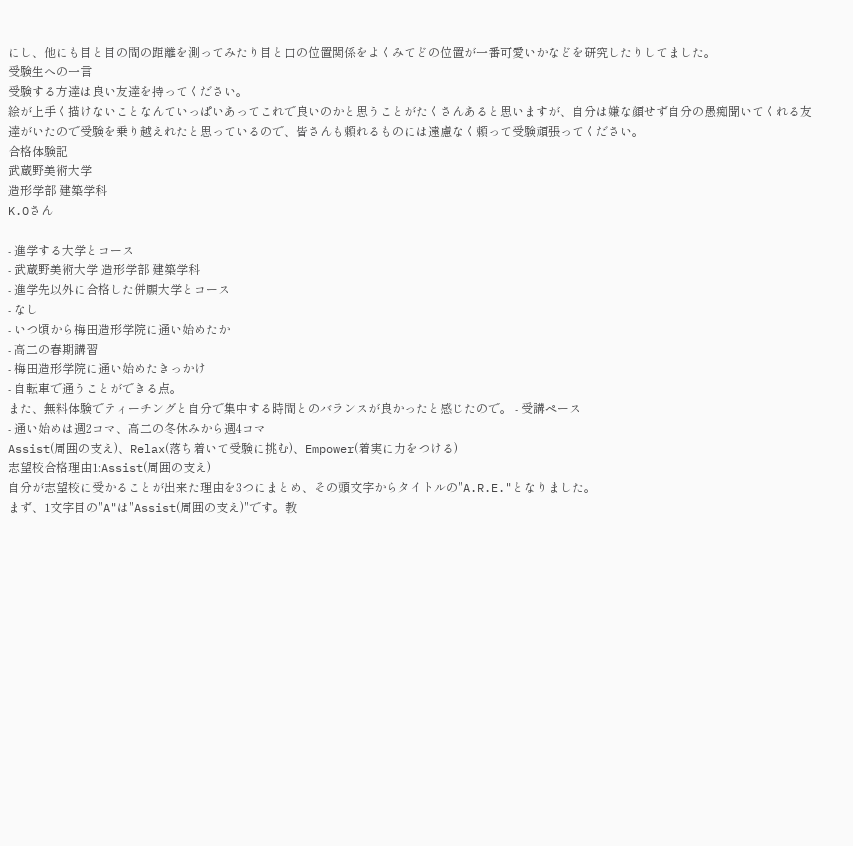にし、他にも目と目の間の距離を測ってみたり目と口の位置関係をよくみてどの位置が一番可愛いかなどを研究したりしてました。
受験生への一言
受験する方達は良い友達を持ってください。
絵が上手く描けないことなんていっぱいあってこれで良いのかと思うことがたくさんあると思いますが、自分は嫌な顔せず自分の愚痴聞いてくれる友達がいたので受験を乗り越えれたと思っているので、皆さんも頼れるものには遠慮なく頼って受験頑張ってください。
合格体験記
武蔵野美術大学
造形学部 建築学科
K.Oさん

- 進学する大学とコース
- 武蔵野美術大学 造形学部 建築学科
- 進学先以外に合格した併願大学とコース
- なし
- いつ頃から梅田造形学院に通い始めたか
- 高二の春期講習
- 梅田造形学院に通い始めたきっかけ
- 自転車で通うことができる点。
また、無料体験でティーチングと自分で集中する時間とのバランスが良かったと感じたので。 - 受講ペース
- 通い始めは週2コマ、高二の冬休みから週4コマ
Assist(周囲の支え)、Relax(落ち着いて受験に挑む)、Empower(着実に力をつける)
志望校合格理由1:Assist(周囲の支え)
自分が志望校に受かることが出来た理由を3つにまとめ、その頭文字からタイトルの"A.R.E."となりました。
まず、1文字目の"A"は"Assist(周囲の支え)"です。教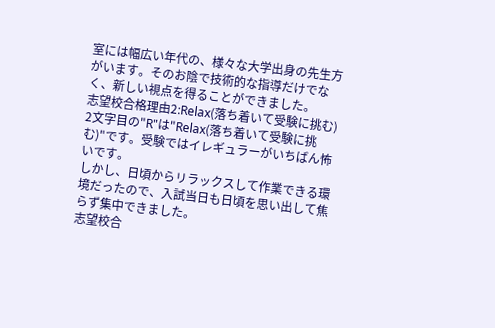室には幅広い年代の、様々な大学出身の先生方がいます。そのお陰で技術的な指導だけでなく、新しい視点を得ることができました。
志望校合格理由2:Relax(落ち着いて受験に挑む)
2文字目の"R"は"Relax(落ち着いて受験に挑む)"です。受験ではイレギュラーがいちばん怖いです。
しかし、日頃からリラックスして作業できる環境だったので、入試当日も日頃を思い出して焦らず集中できました。
志望校合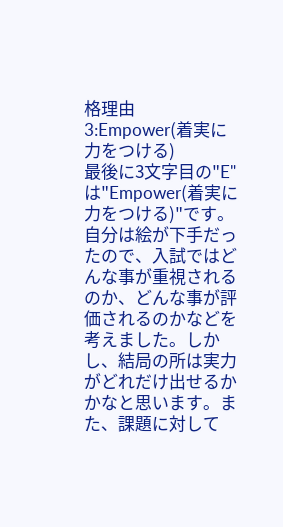格理由3:Empower(着実に力をつける)
最後に3文字目の"E"は"Empower(着実に力をつける)"です。
自分は絵が下手だったので、入試ではどんな事が重視されるのか、どんな事が評価されるのかなどを考えました。しかし、結局の所は実力がどれだけ出せるかかなと思います。また、課題に対して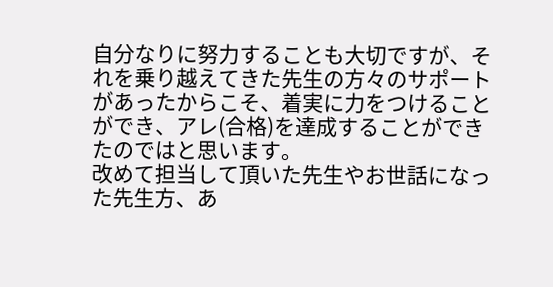自分なりに努力することも大切ですが、それを乗り越えてきた先生の方々のサポートがあったからこそ、着実に力をつけることができ、アレ(合格)を達成することができたのではと思います。
改めて担当して頂いた先生やお世話になった先生方、あ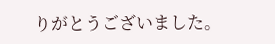りがとうございました。